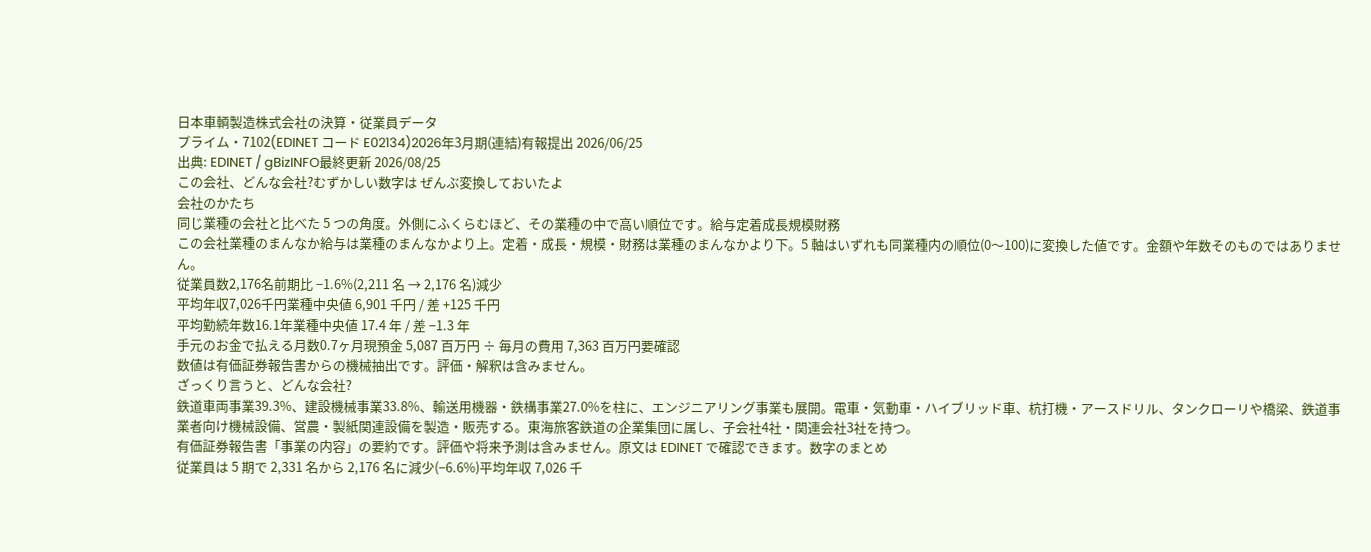日本車輌製造株式会社の決算・従業員データ
プライム・7102(EDINET コード E02134)2026年3月期(連結)有報提出 2026/06/25
出典: EDINET / gBizINFO最終更新 2026/08/25
この会社、どんな会社?むずかしい数字は ぜんぶ変換しておいたよ
会社のかたち
同じ業種の会社と比べた 5 つの角度。外側にふくらむほど、その業種の中で高い順位です。給与定着成長規模財務
この会社業種のまんなか給与は業種のまんなかより上。定着・成長・規模・財務は業種のまんなかより下。5 軸はいずれも同業種内の順位(0〜100)に変換した値です。金額や年数そのものではありません。
従業員数2,176名前期比 −1.6%(2,211 名 → 2,176 名)減少
平均年収7,026千円業種中央値 6,901 千円 / 差 +125 千円
平均勤続年数16.1年業種中央値 17.4 年 / 差 −1.3 年
手元のお金で払える月数0.7ヶ月現預金 5,087 百万円 ÷ 毎月の費用 7,363 百万円要確認
数値は有価証券報告書からの機械抽出です。評価・解釈は含みません。
ざっくり言うと、どんな会社?
鉄道車両事業39.3%、建設機械事業33.8%、輸送用機器・鉄構事業27.0%を柱に、エンジニアリング事業も展開。電車・気動車・ハイブリッド車、杭打機・アースドリル、タンクローリや橋梁、鉄道事業者向け機械設備、営農・製紙関連設備を製造・販売する。東海旅客鉄道の企業集団に属し、子会社4社・関連会社3社を持つ。
有価証券報告書「事業の内容」の要約です。評価や将来予測は含みません。原文は EDINET で確認できます。数字のまとめ
従業員は 5 期で 2,331 名から 2,176 名に減少(−6.6%)平均年収 7,026 千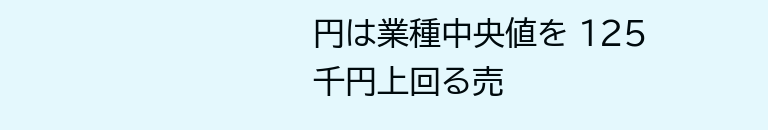円は業種中央値を 125 千円上回る売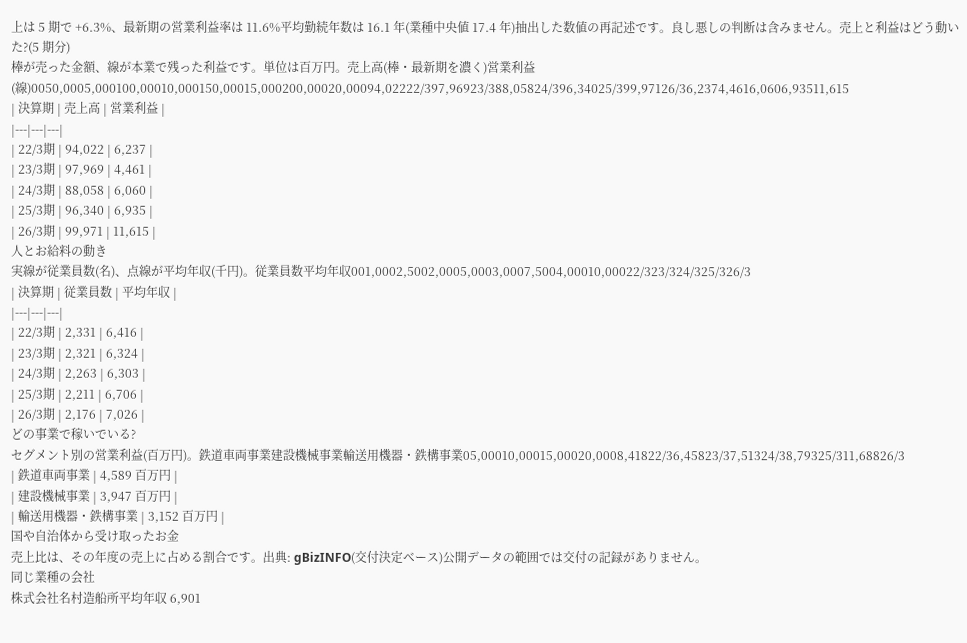上は 5 期で +6.3%、最新期の営業利益率は 11.6%平均勤続年数は 16.1 年(業種中央値 17.4 年)抽出した数値の再記述です。良し悪しの判断は含みません。売上と利益はどう動いた?(5 期分)
棒が売った金額、線が本業で残った利益です。単位は百万円。売上高(棒・最新期を濃く)営業利益(線)0050,0005,000100,00010,000150,00015,000200,00020,00094,02222/397,96923/388,05824/396,34025/399,97126/36,2374,4616,0606,93511,615
| 決算期 | 売上高 | 営業利益 |
|---|---|---|
| 22/3期 | 94,022 | 6,237 |
| 23/3期 | 97,969 | 4,461 |
| 24/3期 | 88,058 | 6,060 |
| 25/3期 | 96,340 | 6,935 |
| 26/3期 | 99,971 | 11,615 |
人とお給料の動き
実線が従業員数(名)、点線が平均年収(千円)。従業員数平均年収001,0002,5002,0005,0003,0007,5004,00010,00022/323/324/325/326/3
| 決算期 | 従業員数 | 平均年収 |
|---|---|---|
| 22/3期 | 2,331 | 6,416 |
| 23/3期 | 2,321 | 6,324 |
| 24/3期 | 2,263 | 6,303 |
| 25/3期 | 2,211 | 6,706 |
| 26/3期 | 2,176 | 7,026 |
どの事業で稼いでいる?
セグメント別の営業利益(百万円)。鉄道車両事業建設機械事業輸送用機器・鉄構事業05,00010,00015,00020,0008,41822/36,45823/37,51324/38,79325/311,68826/3
| 鉄道車両事業 | 4,589 百万円 |
| 建設機械事業 | 3,947 百万円 |
| 輸送用機器・鉄構事業 | 3,152 百万円 |
国や自治体から受け取ったお金
売上比は、その年度の売上に占める割合です。出典: gBizINFO(交付決定ベース)公開データの範囲では交付の記録がありません。
同じ業種の会社
株式会社名村造船所平均年収 6,901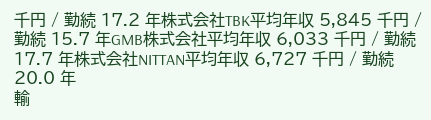千円 / 勤続 17.2 年株式会社TBK平均年収 5,845 千円 / 勤続 15.7 年GMB株式会社平均年収 6,033 千円 / 勤続 17.7 年株式会社NITTAN平均年収 6,727 千円 / 勤続 20.0 年
輸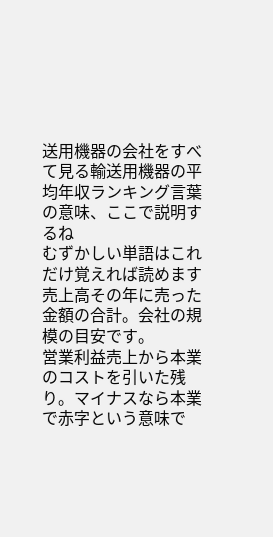送用機器の会社をすべて見る輸送用機器の平均年収ランキング言葉の意味、ここで説明するね
むずかしい単語はこれだけ覚えれば読めます売上高その年に売った金額の合計。会社の規模の目安です。
営業利益売上から本業のコストを引いた残り。マイナスなら本業で赤字という意味で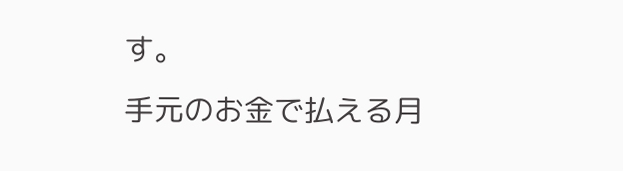す。
手元のお金で払える月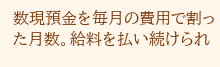数現預金を毎月の費用で割った月数。給料を払い続けられ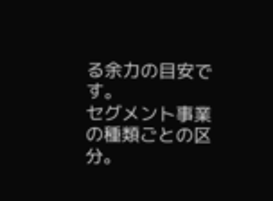る余力の目安です。
セグメント事業の種類ごとの区分。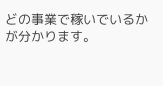どの事業で稼いでいるかが分かります。